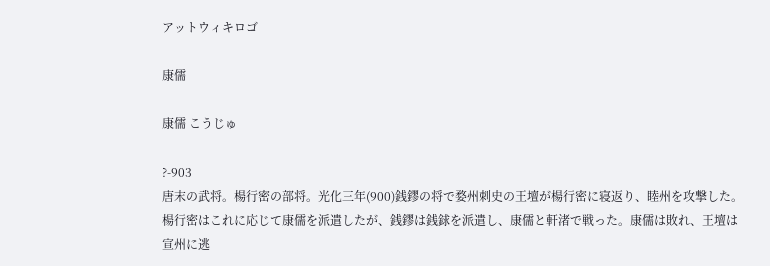アットウィキロゴ

康儒

康儒 こうじゅ

?-903
唐末の武将。楊行密の部将。光化三年(900)銭鏐の将で婺州刺史の王壇が楊行密に寝返り、睦州を攻撃した。楊行密はこれに応じて康儒を派遣したが、銭鏐は銭銶を派遣し、康儒と軒渚で戦った。康儒は敗れ、王壇は宣州に逃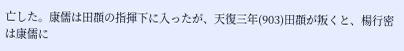亡した。康儒は田頵の指揮下に入ったが、天復三年(903)田頵が叛くと、楊行密は康儒に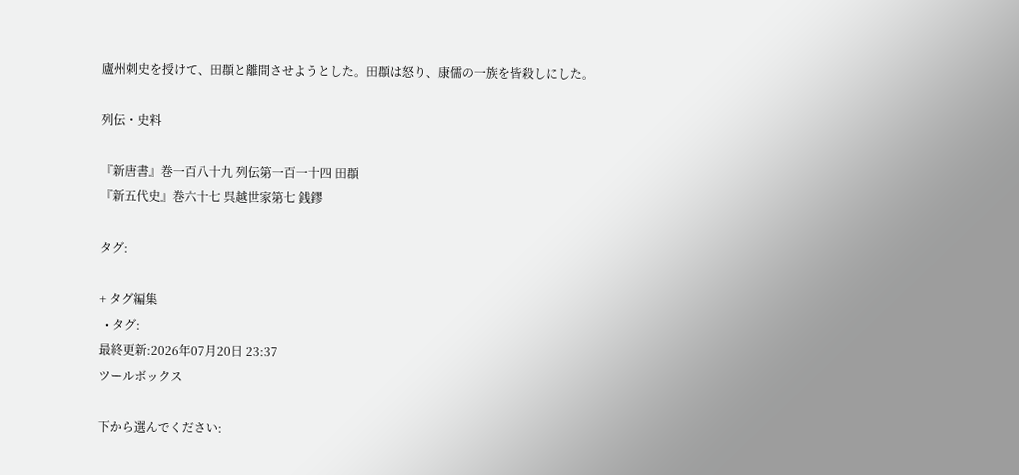廬州刺史を授けて、田頵と離間させようとした。田頵は怒り、康儒の一族を皆殺しにした。

列伝・史料

『新唐書』巻一百八十九 列伝第一百一十四 田頵
『新五代史』巻六十七 呉越世家第七 銭鏐

タグ:

+ タグ編集
  • タグ:
最終更新:2026年07月20日 23:37
ツールボックス

下から選んでください: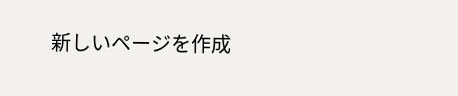新しいページを作成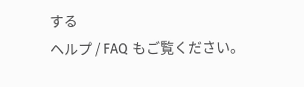する
ヘルプ / FAQ もご覧ください。